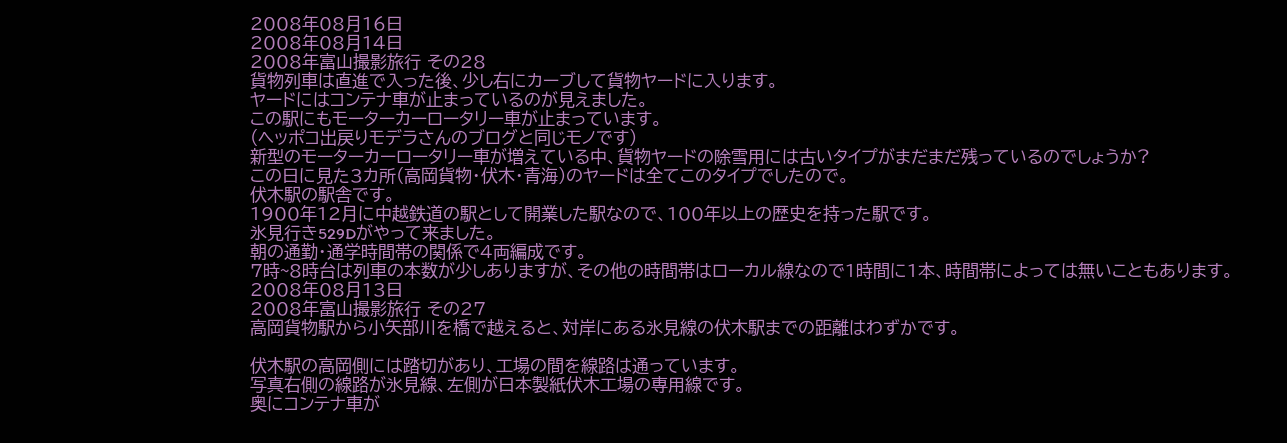2008年08月16日
2008年08月14日
2008年富山撮影旅行 その28
貨物列車は直進で入った後、少し右にカーブして貨物ヤードに入ります。
ヤードにはコンテナ車が止まっているのが見えました。
この駅にもモーターカーロータリー車が止まっています。
(ヘッポコ出戻りモデラさんのブログと同じモノです)
新型のモーターカーロータリー車が増えている中、貨物ヤードの除雪用には古いタイプがまだまだ残っているのでしょうか?
この日に見た3カ所(高岡貨物・伏木・青海)のヤードは全てこのタイプでしたので。
伏木駅の駅舎です。
1900年12月に中越鉄道の駅として開業した駅なので、100年以上の歴史を持った駅です。
氷見行き529Dがやって来ました。
朝の通勤・通学時間帯の関係で4両編成です。
7時~8時台は列車の本数が少しありますが、その他の時間帯はローカル線なので1時間に1本、時間帯によっては無いこともあります。
2008年08月13日
2008年富山撮影旅行 その27
高岡貨物駅から小矢部川を橋で越えると、対岸にある氷見線の伏木駅までの距離はわずかです。

伏木駅の高岡側には踏切があり、工場の間を線路は通っています。
写真右側の線路が氷見線、左側が日本製紙伏木工場の専用線です。
奥にコンテナ車が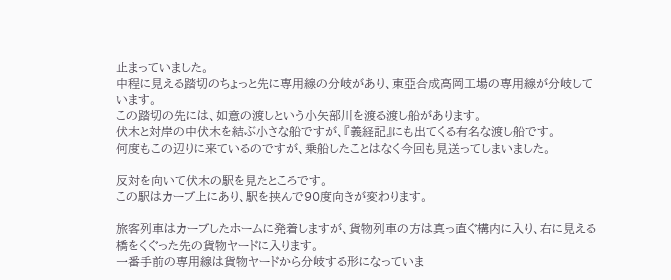止まっていました。
中程に見える踏切のちょっと先に専用線の分岐があり、東亞合成高岡工場の専用線が分岐しています。
この踏切の先には、如意の渡しという小矢部川を渡る渡し船があります。
伏木と対岸の中伏木を結ぶ小さな船ですが、『義経記』にも出てくる有名な渡し船です。
何度もこの辺りに来ているのですが、乗船したことはなく今回も見送ってしまいました。

反対を向いて伏木の駅を見たところです。
この駅はカーブ上にあり、駅を挟んで90度向きが変わります。

旅客列車はカーブしたホームに発着しますが、貨物列車の方は真っ直ぐ構内に入り、右に見える橋をくぐった先の貨物ヤードに入ります。
一番手前の専用線は貨物ヤードから分岐する形になっていま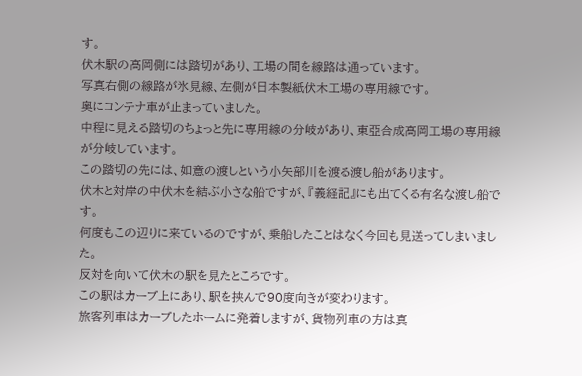す。
伏木駅の高岡側には踏切があり、工場の間を線路は通っています。
写真右側の線路が氷見線、左側が日本製紙伏木工場の専用線です。
奥にコンテナ車が止まっていました。
中程に見える踏切のちょっと先に専用線の分岐があり、東亞合成高岡工場の専用線が分岐しています。
この踏切の先には、如意の渡しという小矢部川を渡る渡し船があります。
伏木と対岸の中伏木を結ぶ小さな船ですが、『義経記』にも出てくる有名な渡し船です。
何度もこの辺りに来ているのですが、乗船したことはなく今回も見送ってしまいました。
反対を向いて伏木の駅を見たところです。
この駅はカーブ上にあり、駅を挟んで90度向きが変わります。
旅客列車はカーブしたホームに発着しますが、貨物列車の方は真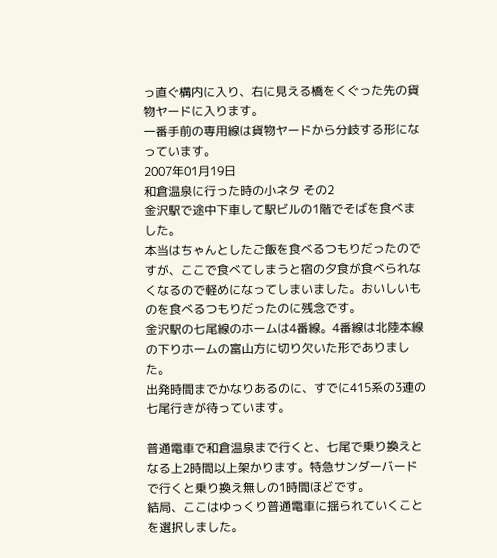っ直ぐ構内に入り、右に見える橋をくぐった先の貨物ヤードに入ります。
一番手前の専用線は貨物ヤードから分岐する形になっています。
2007年01月19日
和倉温泉に行った時の小ネタ その2
金沢駅で途中下車して駅ビルの1階でそばを食べました。
本当はちゃんとしたご飯を食べるつもりだったのですが、ここで食べてしまうと宿の夕食が食べられなくなるので軽めになってしまいました。おいしいものを食べるつもりだったのに残念です。
金沢駅の七尾線のホームは4番線。4番線は北陸本線の下りホームの富山方に切り欠いた形でありました。
出発時間までかなりあるのに、すでに415系の3連の七尾行きが待っています。

普通電車で和倉温泉まで行くと、七尾で乗り換えとなる上2時間以上架かります。特急サンダーバードで行くと乗り換え無しの1時間ほどです。
結局、ここはゆっくり普通電車に揺られていくことを選択しました。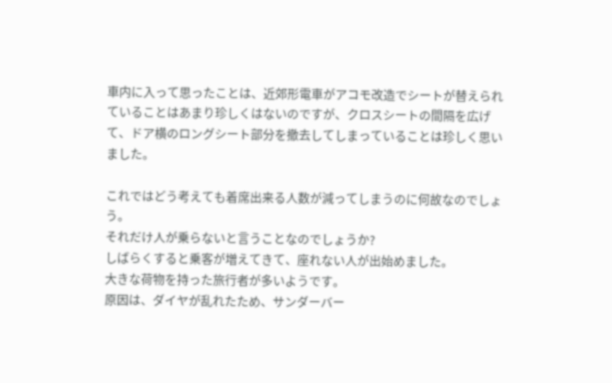車内に入って思ったことは、近郊形電車がアコモ改造でシートが替えられていることはあまり珍しくはないのですが、クロスシートの間隔を広げて、ドア横のロングシート部分を撤去してしまっていることは珍しく思いました。

これではどう考えても着席出来る人数が減ってしまうのに何故なのでしょう。
それだけ人が乗らないと言うことなのでしょうか?
しばらくすると乗客が増えてきて、座れない人が出始めました。
大きな荷物を持った旅行者が多いようです。
原因は、ダイヤが乱れたため、サンダーバー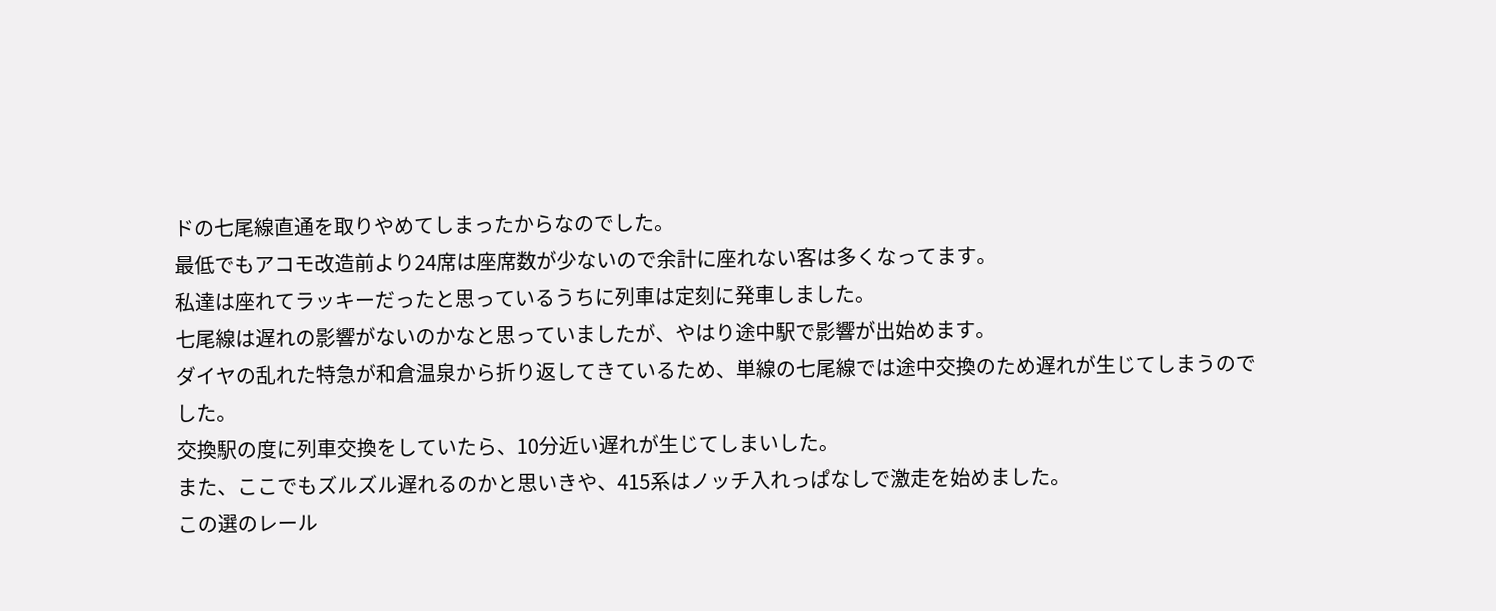ドの七尾線直通を取りやめてしまったからなのでした。
最低でもアコモ改造前より24席は座席数が少ないので余計に座れない客は多くなってます。
私達は座れてラッキーだったと思っているうちに列車は定刻に発車しました。
七尾線は遅れの影響がないのかなと思っていましたが、やはり途中駅で影響が出始めます。
ダイヤの乱れた特急が和倉温泉から折り返してきているため、単線の七尾線では途中交換のため遅れが生じてしまうのでした。
交換駅の度に列車交換をしていたら、10分近い遅れが生じてしまいした。
また、ここでもズルズル遅れるのかと思いきや、415系はノッチ入れっぱなしで激走を始めました。
この選のレール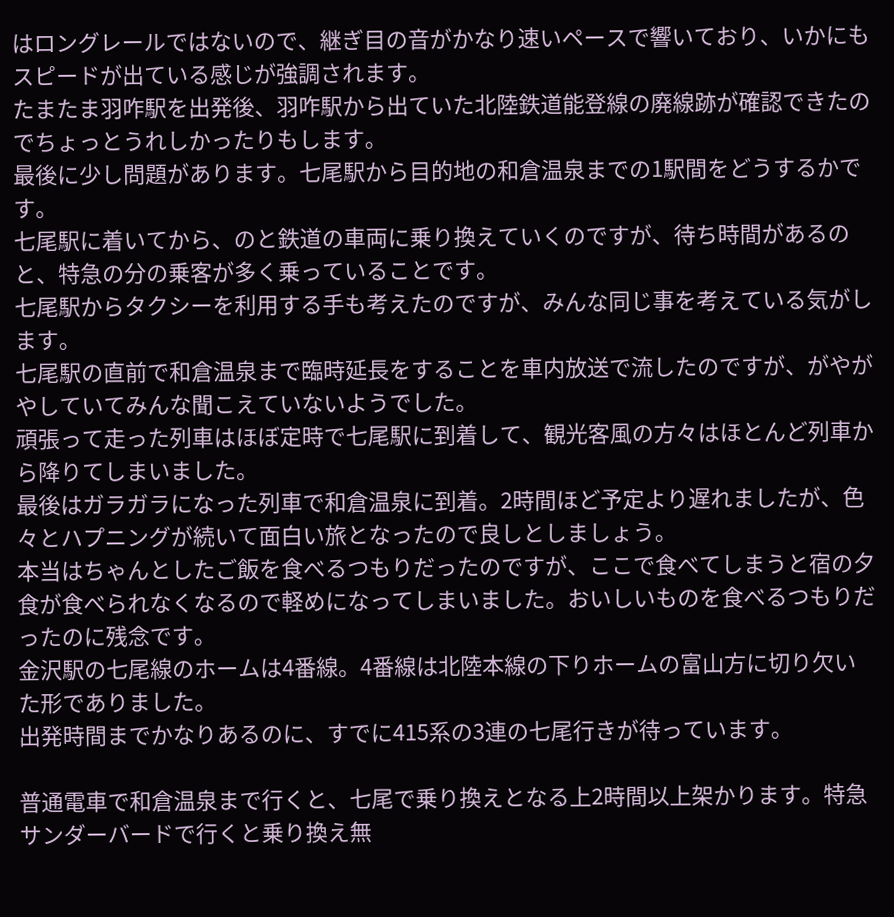はロングレールではないので、継ぎ目の音がかなり速いペースで響いており、いかにもスピードが出ている感じが強調されます。
たまたま羽咋駅を出発後、羽咋駅から出ていた北陸鉄道能登線の廃線跡が確認できたのでちょっとうれしかったりもします。
最後に少し問題があります。七尾駅から目的地の和倉温泉までの1駅間をどうするかです。
七尾駅に着いてから、のと鉄道の車両に乗り換えていくのですが、待ち時間があるのと、特急の分の乗客が多く乗っていることです。
七尾駅からタクシーを利用する手も考えたのですが、みんな同じ事を考えている気がします。
七尾駅の直前で和倉温泉まで臨時延長をすることを車内放送で流したのですが、がやがやしていてみんな聞こえていないようでした。
頑張って走った列車はほぼ定時で七尾駅に到着して、観光客風の方々はほとんど列車から降りてしまいました。
最後はガラガラになった列車で和倉温泉に到着。2時間ほど予定より遅れましたが、色々とハプニングが続いて面白い旅となったので良しとしましょう。
本当はちゃんとしたご飯を食べるつもりだったのですが、ここで食べてしまうと宿の夕食が食べられなくなるので軽めになってしまいました。おいしいものを食べるつもりだったのに残念です。
金沢駅の七尾線のホームは4番線。4番線は北陸本線の下りホームの富山方に切り欠いた形でありました。
出発時間までかなりあるのに、すでに415系の3連の七尾行きが待っています。

普通電車で和倉温泉まで行くと、七尾で乗り換えとなる上2時間以上架かります。特急サンダーバードで行くと乗り換え無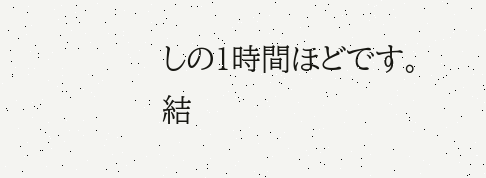しの1時間ほどです。
結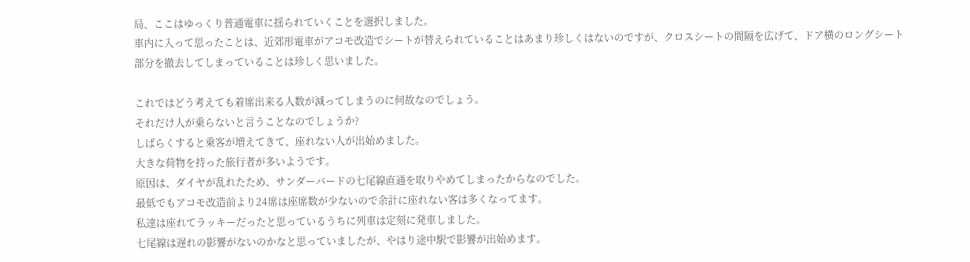局、ここはゆっくり普通電車に揺られていくことを選択しました。
車内に入って思ったことは、近郊形電車がアコモ改造でシートが替えられていることはあまり珍しくはないのですが、クロスシートの間隔を広げて、ドア横のロングシート部分を撤去してしまっていることは珍しく思いました。

これではどう考えても着席出来る人数が減ってしまうのに何故なのでしょう。
それだけ人が乗らないと言うことなのでしょうか?
しばらくすると乗客が増えてきて、座れない人が出始めました。
大きな荷物を持った旅行者が多いようです。
原因は、ダイヤが乱れたため、サンダーバードの七尾線直通を取りやめてしまったからなのでした。
最低でもアコモ改造前より24席は座席数が少ないので余計に座れない客は多くなってます。
私達は座れてラッキーだったと思っているうちに列車は定刻に発車しました。
七尾線は遅れの影響がないのかなと思っていましたが、やはり途中駅で影響が出始めます。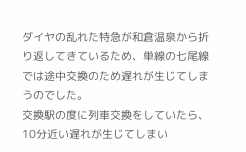ダイヤの乱れた特急が和倉温泉から折り返してきているため、単線の七尾線では途中交換のため遅れが生じてしまうのでした。
交換駅の度に列車交換をしていたら、10分近い遅れが生じてしまい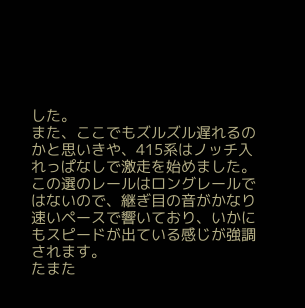した。
また、ここでもズルズル遅れるのかと思いきや、415系はノッチ入れっぱなしで激走を始めました。
この選のレールはロングレールではないので、継ぎ目の音がかなり速いペースで響いており、いかにもスピードが出ている感じが強調されます。
たまた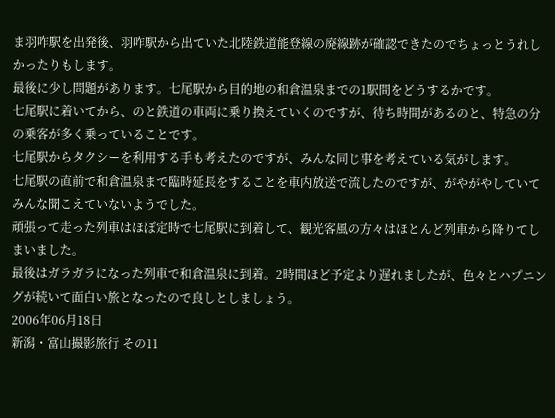ま羽咋駅を出発後、羽咋駅から出ていた北陸鉄道能登線の廃線跡が確認できたのでちょっとうれしかったりもします。
最後に少し問題があります。七尾駅から目的地の和倉温泉までの1駅間をどうするかです。
七尾駅に着いてから、のと鉄道の車両に乗り換えていくのですが、待ち時間があるのと、特急の分の乗客が多く乗っていることです。
七尾駅からタクシーを利用する手も考えたのですが、みんな同じ事を考えている気がします。
七尾駅の直前で和倉温泉まで臨時延長をすることを車内放送で流したのですが、がやがやしていてみんな聞こえていないようでした。
頑張って走った列車はほぼ定時で七尾駅に到着して、観光客風の方々はほとんど列車から降りてしまいました。
最後はガラガラになった列車で和倉温泉に到着。2時間ほど予定より遅れましたが、色々とハプニングが続いて面白い旅となったので良しとしましょう。
2006年06月18日
新潟・富山撮影旅行 その11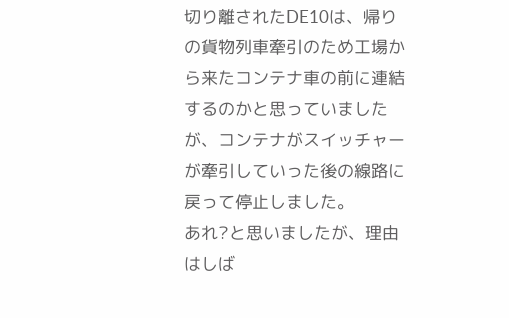切り離されたDE10は、帰りの貨物列車牽引のため工場から来たコンテナ車の前に連結するのかと思っていましたが、コンテナがスイッチャーが牽引していった後の線路に戻って停止しました。
あれ?と思いましたが、理由はしば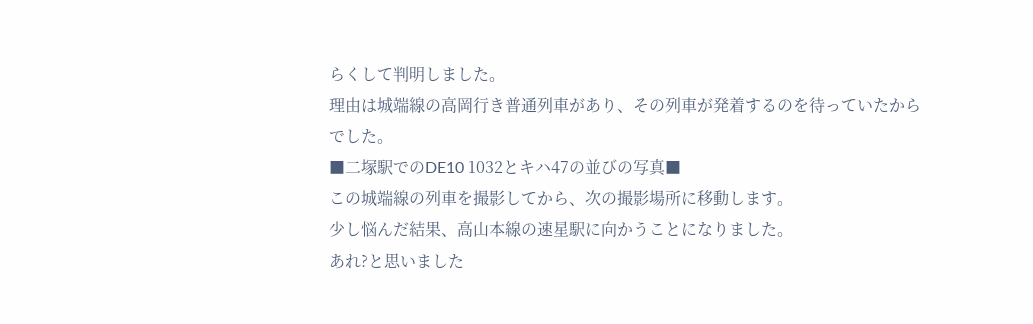らくして判明しました。
理由は城端線の高岡行き普通列車があり、その列車が発着するのを待っていたからでした。
■二塚駅でのDE10 1032とキハ47の並びの写真■
この城端線の列車を撮影してから、次の撮影場所に移動します。
少し悩んだ結果、高山本線の速星駅に向かうことになりました。
あれ?と思いました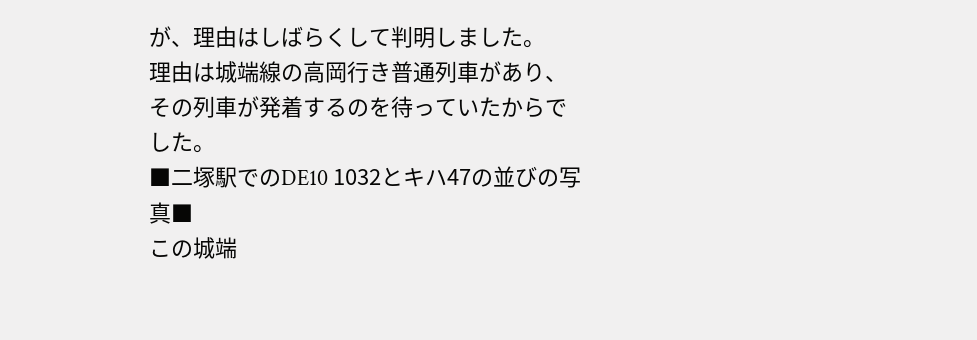が、理由はしばらくして判明しました。
理由は城端線の高岡行き普通列車があり、その列車が発着するのを待っていたからでした。
■二塚駅でのDE10 1032とキハ47の並びの写真■
この城端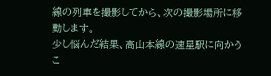線の列車を撮影してから、次の撮影場所に移動します。
少し悩んだ結果、高山本線の速星駅に向かうこ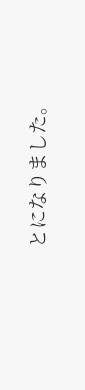とになりました。